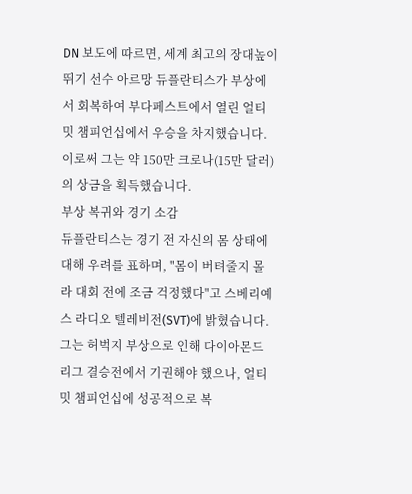DN 보도에 따르면, 세계 최고의 장대높이뛰기 선수 아르망 듀플란티스가 부상에서 회복하여 부다페스트에서 열린 얼티밋 챔피언십에서 우승을 차지했습니다. 이로써 그는 약 150만 크로나(15만 달러)의 상금을 획득했습니다.
부상 복귀와 경기 소감
듀플란티스는 경기 전 자신의 몸 상태에 대해 우려를 표하며, "몸이 버텨줄지 몰라 대회 전에 조금 걱정했다"고 스베리예스 라디오 텔레비전(SVT)에 밝혔습니다. 그는 허벅지 부상으로 인해 다이아몬드 리그 결승전에서 기권해야 했으나, 얼티밋 챔피언십에 성공적으로 복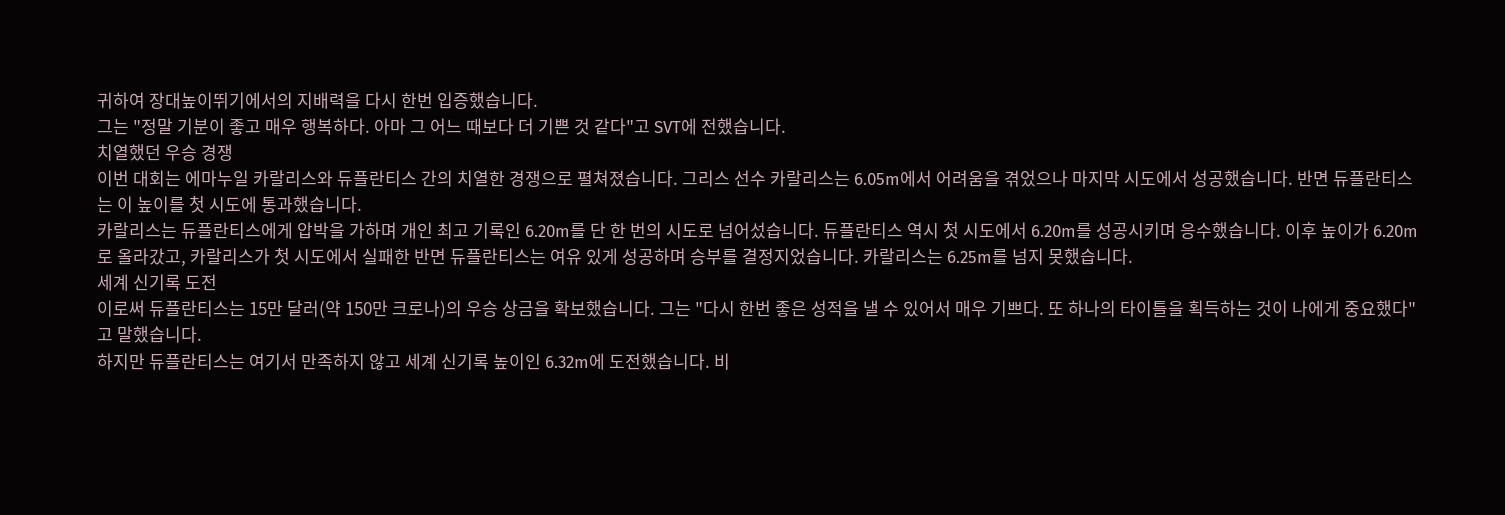귀하여 장대높이뛰기에서의 지배력을 다시 한번 입증했습니다.
그는 "정말 기분이 좋고 매우 행복하다. 아마 그 어느 때보다 더 기쁜 것 같다"고 SVT에 전했습니다.
치열했던 우승 경쟁
이번 대회는 에마누일 카랄리스와 듀플란티스 간의 치열한 경쟁으로 펼쳐졌습니다. 그리스 선수 카랄리스는 6.05m에서 어려움을 겪었으나 마지막 시도에서 성공했습니다. 반면 듀플란티스는 이 높이를 첫 시도에 통과했습니다.
카랄리스는 듀플란티스에게 압박을 가하며 개인 최고 기록인 6.20m를 단 한 번의 시도로 넘어섰습니다. 듀플란티스 역시 첫 시도에서 6.20m를 성공시키며 응수했습니다. 이후 높이가 6.20m로 올라갔고, 카랄리스가 첫 시도에서 실패한 반면 듀플란티스는 여유 있게 성공하며 승부를 결정지었습니다. 카랄리스는 6.25m를 넘지 못했습니다.
세계 신기록 도전
이로써 듀플란티스는 15만 달러(약 150만 크로나)의 우승 상금을 확보했습니다. 그는 "다시 한번 좋은 성적을 낼 수 있어서 매우 기쁘다. 또 하나의 타이틀을 획득하는 것이 나에게 중요했다"고 말했습니다.
하지만 듀플란티스는 여기서 만족하지 않고 세계 신기록 높이인 6.32m에 도전했습니다. 비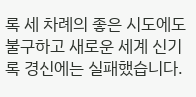록 세 차례의 좋은 시도에도 불구하고 새로운 세계 신기록 경신에는 실패했습니다.